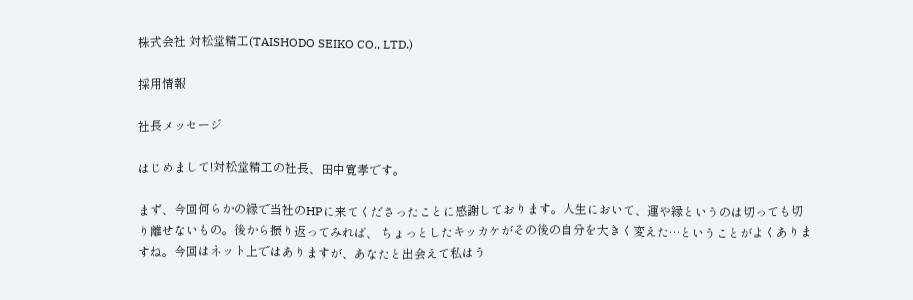株式会社 対松堂精工(TAISHODO SEIKO CO., LTD.)

採用情報

社長メッセージ

はじめまして!対松堂精工の社長、田中寛孝です。

まず、今回何らかの縁で当社のHPに来てくださったことに感謝しております。人生において、運や縁というのは切っても切り離せないもの。後から振り返ってみれば、 ちょっとしたキッカケがその後の自分を大きく変えた…ということがよくありますね。今回はネット上ではありますが、あなたと出会えて私はう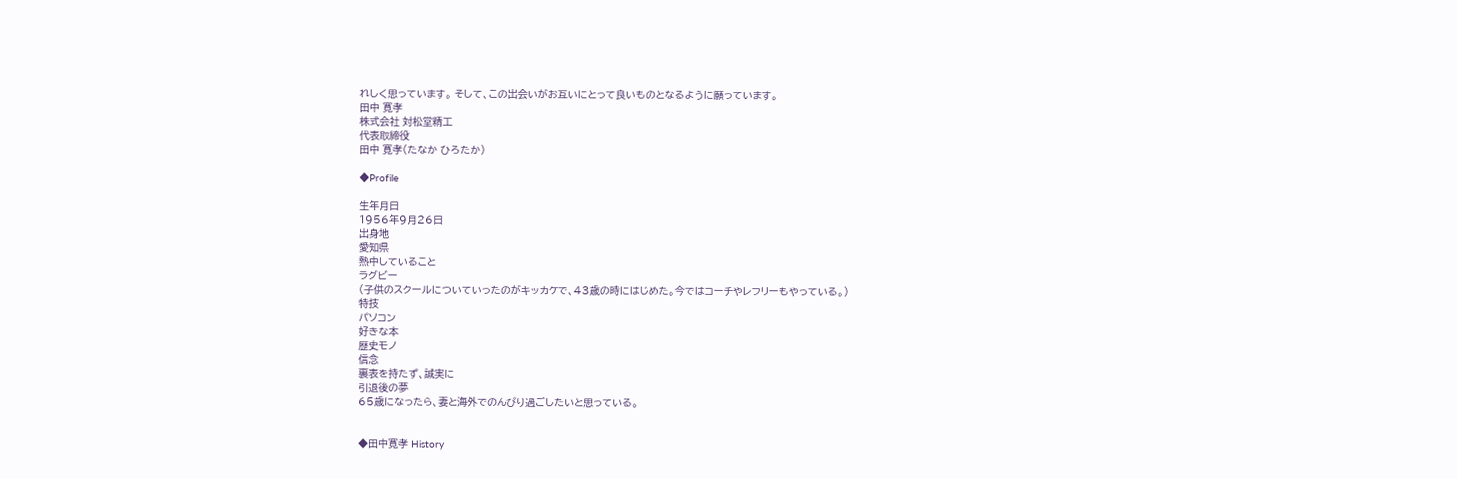れしく思っています。 そして、この出会いがお互いにとって良いものとなるように願っています。
田中 寛孝
株式会社 対松堂精工
代表取締役
田中 寛孝(たなか ひろたか)

◆Profile

生年月日
1956年9月26日
出身地
愛知県
熱中していること
ラグビー
(子供のスクールについていったのがキッカケで、43歳の時にはじめた。今ではコーチやレフリーもやっている。)
特技
パソコン
好きな本
歴史モノ
信念
裏表を持たず、誠実に
引退後の夢
65歳になったら、妻と海外でのんびり過ごしたいと思っている。


◆田中寛孝 History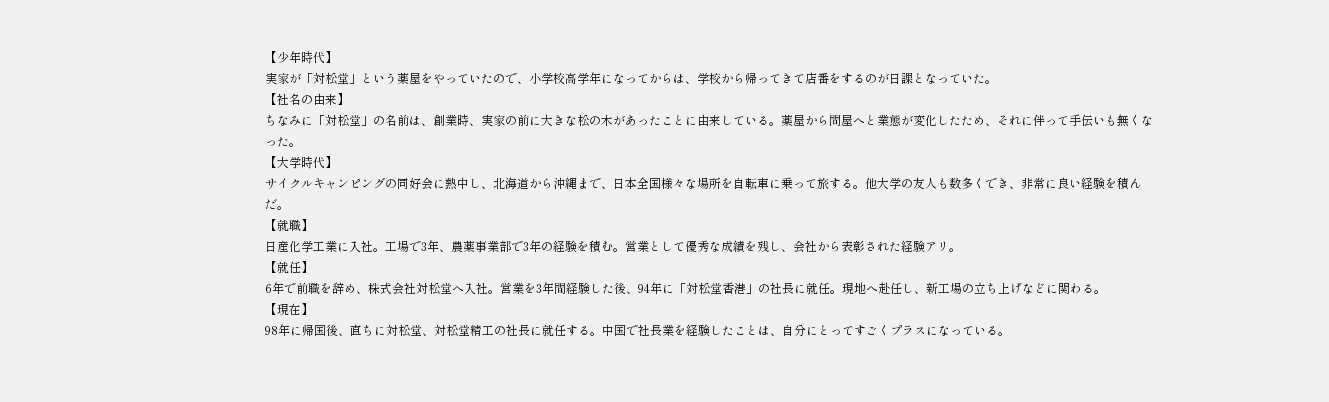【少年時代】
実家が「対松堂」という薬屋をやっていたので、小学校高学年になってからは、学校から帰ってきて店番をするのが日課となっていた。
【社名の由来】
ちなみに「対松堂」の名前は、創業時、実家の前に大きな松の木があったことに由来している。薬屋から問屋へと業態が変化したため、それに伴って手伝いも無くなった。
【大学時代】
サイクルキャンピングの同好会に熱中し、北海道から沖縄まで、日本全国様々な場所を自転車に乗って旅する。他大学の友人も数多くでき、非常に良い経験を積んだ。
【就職】
日産化学工業に入社。工場で3年、農薬事業部で3年の経験を積む。営業として優秀な成績を残し、会社から表彰された経験アリ。
【就任】
6年で前職を辞め、株式会社対松堂へ入社。営業を3年間経験した後、94年に「対松堂香港」の社長に就任。現地へ赴任し、新工場の立ち上げなどに関わる。
【現在】
98年に帰国後、直ちに対松堂、対松堂精工の社長に就任する。中国で社長業を経験したことは、自分にとってすごくプラスになっている。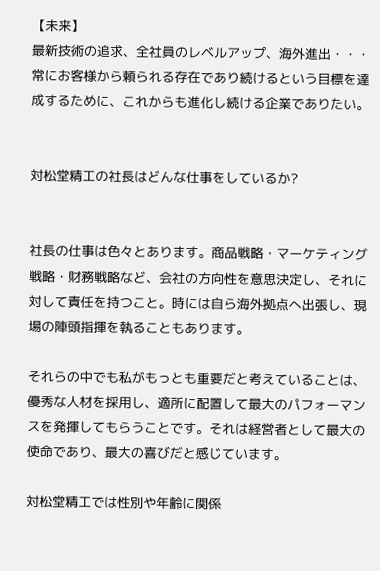【未来】
最新技術の追求、全社員のレベルアップ、海外進出・・・常にお客様から頼られる存在であり続けるという目標を達成するために、これからも進化し続ける企業でありたい。


対松堂精工の社長はどんな仕事をしているか?


社長の仕事は色々とあります。商品戦略・マーケティング戦略・財務戦略など、会社の方向性を意思決定し、それに対して責任を持つこと。時には自ら海外拠点へ出張し、現場の陣頭指揮を執ることもあります。

それらの中でも私がもっとも重要だと考えていることは、優秀な人材を採用し、適所に配置して最大のパフォーマンスを発揮してもらうことです。それは経営者として最大の使命であり、最大の喜びだと感じています。

対松堂精工では性別や年齢に関係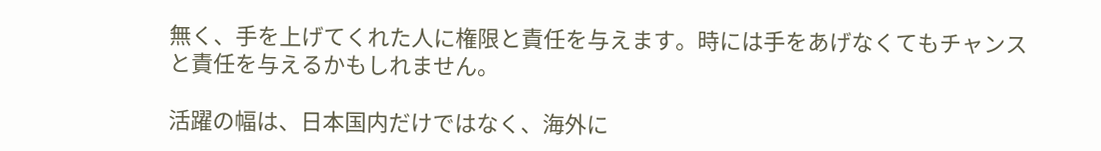無く、手を上げてくれた人に権限と責任を与えます。時には手をあげなくてもチャンスと責任を与えるかもしれません。

活躍の幅は、日本国内だけではなく、海外に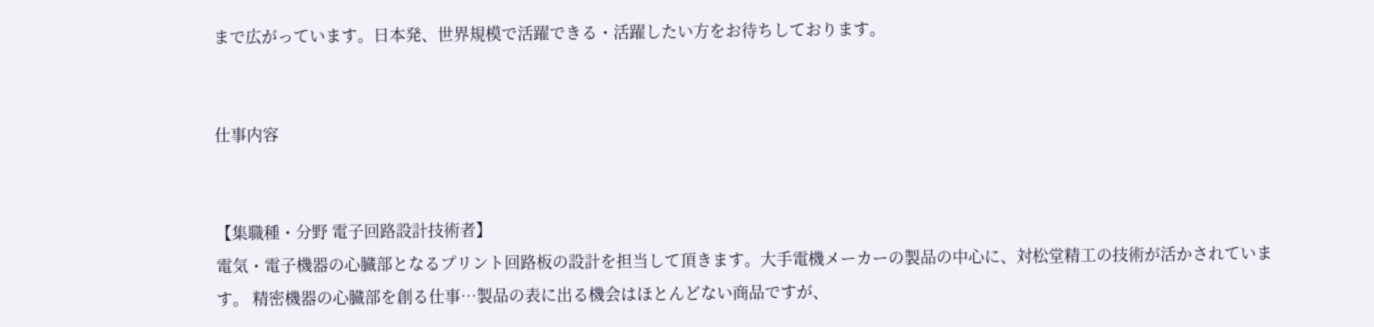まで広がっています。日本発、世界規模で活躍できる・活躍したい方をお待ちしております。


仕事内容


【集職種・分野 電子回路設計技術者】
電気・電子機器の心臓部となるプリント回路板の設計を担当して頂きます。大手電機メーカーの製品の中心に、対松堂精工の技術が活かされています。 精密機器の心臓部を創る仕事…製品の表に出る機会はほとんどない商品ですが、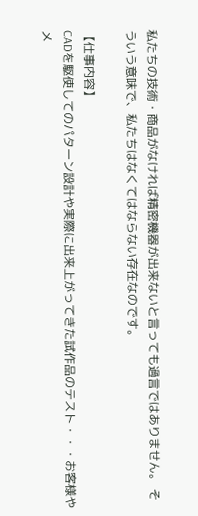私たちの技術・商品がなければ精密機器が出来ないと言っても過言ではありません。 そういう意味で、私たちはなくてはならない存在なのです。

【仕事内容】
CADを駆使してのパターン設計や実際に出来上がってきた試作品のテスト・・・お客様やメ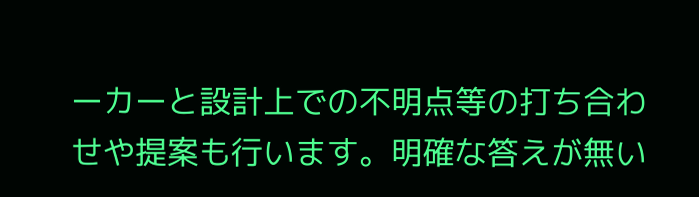ーカーと設計上での不明点等の打ち合わせや提案も行います。明確な答えが無い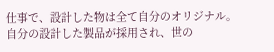仕事で、設計した物は全て自分のオリジナル。自分の設計した製品が採用され、世の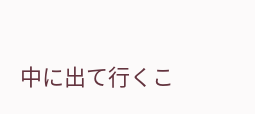中に出て行くこ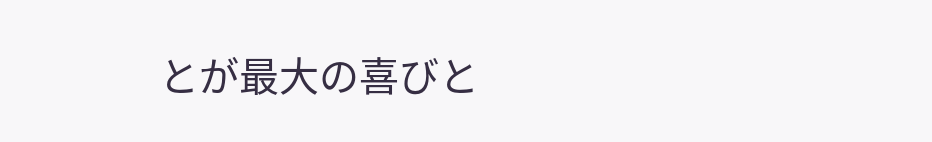とが最大の喜びと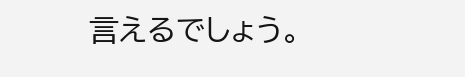言えるでしょう。